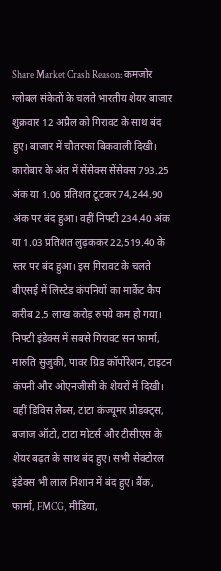Share Market Crash Reason: कमजोर ग्लोबल संकेतों के चलते भारतीय शेयर बाजार शुक्रवार 12 अप्रैल को गिरावट के साथ बंद हुए। बाजार में चौतरफा बिकवाली दिखी। कारोबार के अंत में सेंसेक्स सेंसेक्स 793.25 अंक या 1.06 प्रतिशत टूटकर 74,244.90 अंक पर बंद हुआ। वहीं निफ्टी 234.40 अंक या 1.03 प्रतिशत लुढ़ककर 22,519.40 के स्तर पर बंद हुआ। इस गिरावट के चलते बीएसई में लिस्टेड कंपनियों का मार्केट कैप करीब 2.5 लाख करोड़ रुपये कम हो गया।
निफ्टी इंडेक्स में सबसे गिरावट सन फार्मा, मारुति सुजुकी, पावर ग्रिड कॉर्पोरेशन, टाइटन कंपनी और ओएनजीसी के शेयरों में दिखी। वहीं डिविस लैब्स, टाटा कंज्यूमर प्रोडक्ट्स, बजाज ऑटो, टाटा मोटर्स और टीसीएस के शेयर बढ़त के साथ बंद हुए। सभी सेक्टोरल इंडेक्स भी लाल निशान में बंद हुए। बैंक, फार्मा, FMCG, मीडिया,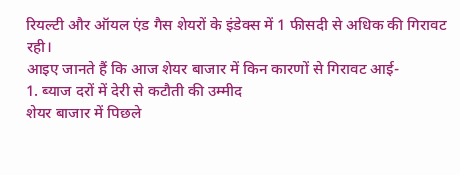रियल्टी और ऑयल एंड गैस शेयरों के इंडेक्स में 1 फीसदी से अधिक की गिरावट रही।
आइए जानते हैं कि आज शेयर बाजार में किन कारणों से गिरावट आई-
1. ब्याज दरों में देरी से कटौती की उम्मीद
शेयर बाजार में पिछले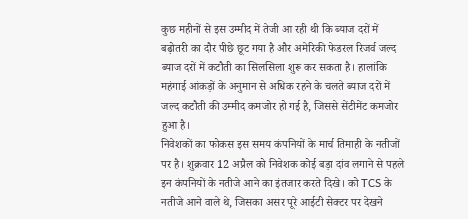कुछ महीनों से इस उम्मीद में तेजी आ रही थी कि ब्याज दरों में बढ़ोतरी का दौर पीछे छूट गया है और अमेरिकी फेडरल रिजर्व जल्द ब्याज दरों में कटौती का सिलसिला शुरू कर सकता है। हालांकि महंगाई आंकड़ों के अनुमान से अधिक रहने के चलते ब्याज दरों में जल्द कटौती की उम्मीद कमजोर हो गई है, जिससे सेंटीमेंट कमजोर हुआ है।
निवेशकों का फोकस इस समय कंपनियों के मार्च तिमाही के नतीजों पर है। शुक्रवार 12 अप्रैल को निवेशक कोई बड़ा दांव लगाने से पहले इन कंपनियों के नतीजे आने का इंतजार करते दिखे। को TCS के नतीजे आने वाले थे, जिसका असर पूरे आईटी सेक्टर पर देखने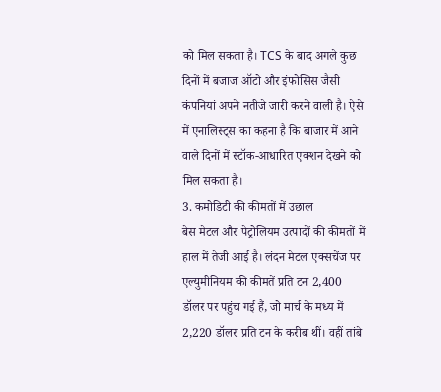को मिल सकता है। TCS के बाद अगले कुछ दिनों में बजाज ऑटो और इंफोसिस जैसी कंपनियां अपने नतीजे जारी करने वाली है। ऐसे में एनालिस्ट्स का कहना है कि बाजार में आने वाले दिनों में स्टॉक-आधारित एक्शन देखने को मिल सकता है।
3. कमोडिटी की कीमतों में उछाल
बेस मेटल और पेट्रोलियम उत्पादों की कीमतों में हाल में तेजी आई है। लंदन मेटल एक्सचेंज पर एल्युमीनियम की कीमतें प्रति टन 2,400 डॉलर पर पहुंच गई हैं, जो मार्च के मध्य में 2,220 डॉलर प्रति टन के करीब थीं। वहीं तांबे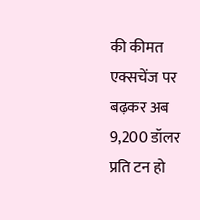की कीमत एक्सचेंज पर बढ़कर अब 9,200 डॉलर प्रति टन हो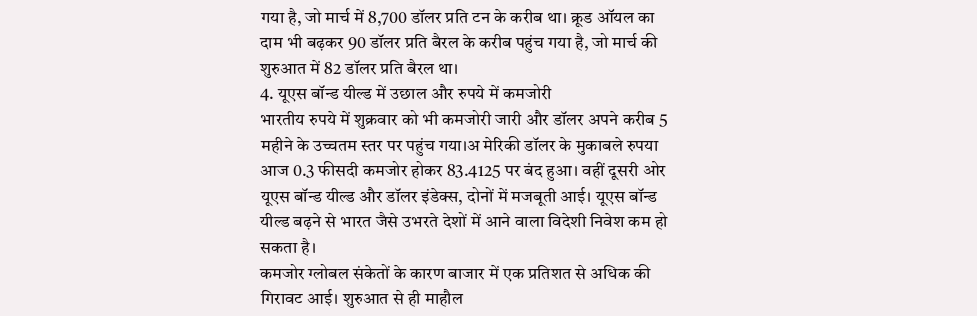गया है, जो मार्च में 8,700 डॉलर प्रति टन के करीब था। क्रूड ऑयल का दाम भी बढ़कर 90 डॉलर प्रति बैरल के करीब पहुंच गया है, जो मार्च की शुरुआत में 82 डॉलर प्रति बैरल था।
4. यूएस बॉन्ड यील्ड में उछाल और रुपये में कमजोरी
भारतीय रुपये में शुक्रवार को भी कमजोरी जारी और डॉलर अपने करीब 5 महीने के उच्चतम स्तर पर पहुंच गया।अ मेरिकी डॉलर के मुकाबले रुपया आज 0.3 फीसदी कमजोर होकर 83.4125 पर बंद हुआ। वहीं दूसरी ओर यूएस बॉन्ड यील्ड और डॉलर इंडेक्स, दोनों में मजबूती आई। यूएस बॉन्ड यील्ड बढ़ने से भारत जैसे उभरते देशों में आने वाला विदेशी निवेश कम हो सकता है।
कमजोर ग्लोबल संकेतों के कारण बाजार में एक प्रतिशत से अधिक की गिरावट आई। शुरुआत से ही माहौल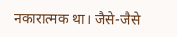नकारात्मक था। जैसे-जैसे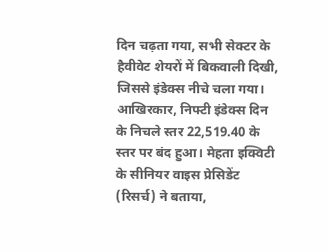दिन चढ़ता गया, सभी सेक्टर के हैवीवेट शेयरों में बिकवाली दिखी, जिससे इंडेक्स नीचे चला गया। आखिरकार, निफ्टी इंडेक्स दिन के निचले स्तर 22,519.40 के स्तर पर बंद हुआ। मेहता इक्विटी के सीनियर वाइस प्रेसिडेंट (रिसर्च) ने बताया,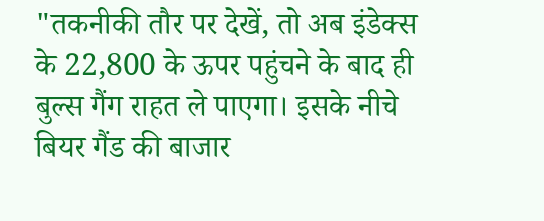"तकनीकी तौर पर देखें, तो अब इंडेक्स के 22,800 के ऊपर पहुंचने के बाद ही बुल्स गैंग राहत ले पाएगा। इसके नीचे बियर गैंड की बाजार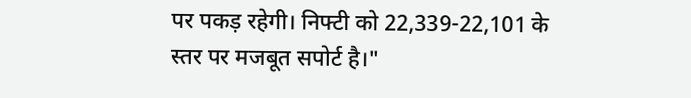पर पकड़ रहेगी। निफ्टी को 22,339-22,101 के स्तर पर मजबूत सपोर्ट है।"